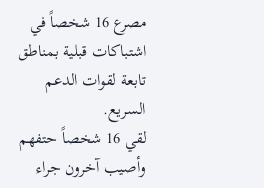مصرع 16 شخصاً في اشتباكات قبلية بمناطق تابعة لقوات الدعم السريع.
لقي 16 شخصاً حتفهم وأصيب آخرون جراء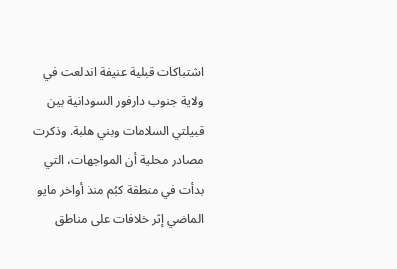اشتباكات قبلية عنيفة اندلعت في ولاية جنوب دارفور السودانية بين قبيلتي السلامات وبني هلبة. وذكرت مصادر محلية أن المواجهات، التي بدأت في منطقة كبُم منذ أواخر مايو الماضي إثر خلافات على مناطق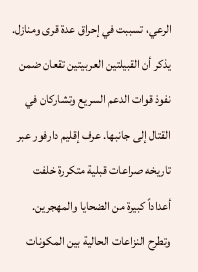الرعي، تسببت في إحراق عدة قرى ومنازل. يذكر أن القبيلتين العربيتين تقعان ضمن نفوذ قوات الدعم السريع وتشاركان في القتال إلى جانبها. عرف إقليم دارفور عبر تاريخه صراعات قبلية متكررة خلفت أعداداً كبيرة من الضحايا والمهجرين. وتطرح النزاعات الحالية بين المكونات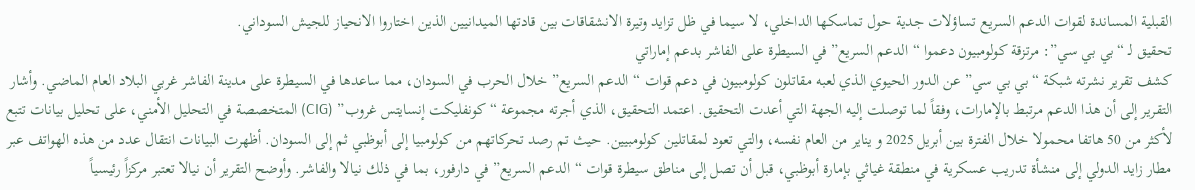القبلية المساندة لقوات الدعم السريع تساؤلات جدية حول تماسكها الداخلي، لا سيما في ظل تزايد وتيرة الانشقاقات بين قادتها الميدانيين الذين اختاروا الانحياز للجيش السوداني.
تحقيق لـ “بي بي سي”: مرتزقة كولومبيون دعموا “الدعم السريع” في السيطرة على الفاشر بدعم إماراتي
كشف تقرير نشرته شبكة “بي بي سي” عن الدور الحيوي الذي لعبه مقاتلون كولومبيون في دعم قوات “الدعم السريع” خلال الحرب في السودان، مما ساعدها في السيطرة على مدينة الفاشر غربي البلاد العام الماضي. وأشار التقرير إلى أن هذا الدعم مرتبط بالإمارات، وفقاً لما توصلت إليه الجهة التي أعدت التحقيق. اعتمد التحقيق، الذي أجرته مجموعة “كونفليكت إنسايتس غروب” (CIG) المتخصصة في التحليل الأمني، على تحليل بيانات تتبع لأكثر من 50 هاتفا محمولا خلال الفترة بين أبريل 2025 و يناير من العام نفسه، والتي تعود لمقاتلين كولومبيين. حيث تم رصد تحركاتهم من كولومبيا إلى أبوظبي ثم إلى السودان. أظهرت البيانات انتقال عدد من هذه الهواتف عبر مطار زايد الدولي إلى منشأة تدريب عسكرية في منطقة غياثي بإمارة أبوظبي، قبل أن تصل إلى مناطق سيطرة قوات “الدعم السريع” في دارفور، بما في ذلك نيالا والفاشر. وأوضح التقرير أن نيالا تعتبر مركزاً رئيسياً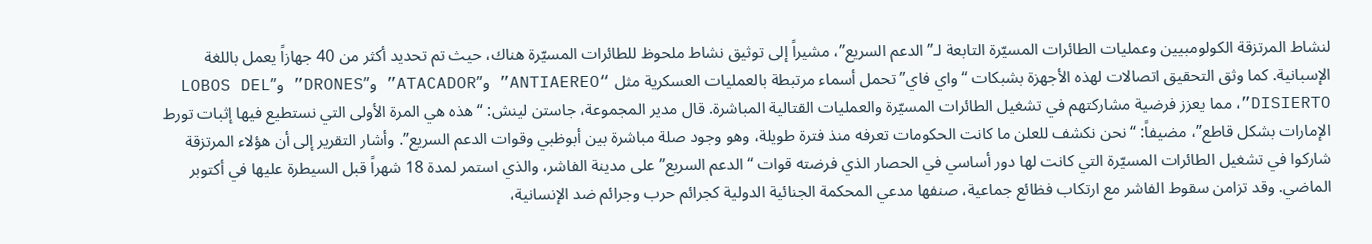لنشاط المرتزقة الكولومبيين وعمليات الطائرات المسيّرة التابعة لـ”الدعم السريع”، مشيراً إلى توثيق نشاط ملحوظ للطائرات المسيّرة هناك، حيث تم تحديد أكثر من 40 جهازاً يعمل باللغة الإسبانية. كما وثق التحقيق اتصالات لهذه الأجهزة بشبكات “واي فاي” تحمل أسماء مرتبطة بالعمليات العسكرية مثل “ANTIAEREO” و”ATACADOR” و”DRONES” و”LOBOS DEL DISIERTO”، مما يعزز فرضية مشاركتهم في تشغيل الطائرات المسيّرة والعمليات القتالية المباشرة. قال مدير المجموعة، جاستن لينش: “هذه هي المرة الأولى التي نستطيع فيها إثبات تورط الإمارات بشكل قاطع”، مضيفاً: “نحن نكشف للعلن ما كانت الحكومات تعرفه منذ فترة طويلة، وهو وجود صلة مباشرة بين أبوظبي وقوات الدعم السريع”. وأشار التقرير إلى أن هؤلاء المرتزقة شاركوا في تشغيل الطائرات المسيّرة التي كانت لها دور أساسي في الحصار الذي فرضته قوات “الدعم السريع” على مدينة الفاشر، والذي استمر لمدة 18 شهراً قبل السيطرة عليها في أكتوبر الماضي. وقد تزامن سقوط الفاشر مع ارتكاب فظائع جماعية، صنفها مدعي المحكمة الجنائية الدولية كجرائم حرب وجرائم ضد الإنسانية،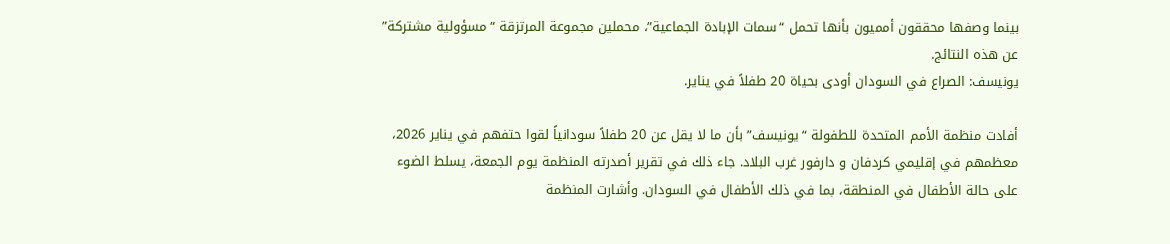بينما وصفها محققون أمميون بأنها تحمل “سمات الإبادة الجماعية”، محملين مجموعة المرتزقة “مسؤولية مشتركة” عن هذه النتائج.
يونيسف: الصراع في السودان أودى بحياة 20 طفلاً في يناير.

أفادت منظمة الأمم المتحدة للطفولة “يونيسف” بأن ما لا يقل عن 20 طفلاً سودانياً لقوا حتفهم في يناير 2026، معظمهم في إقليمي كردفان و دارفور غرب البلاد. جاء ذلك في تقرير أصدرته المنظمة يوم الجمعة، يسلط الضوء على حالة الأطفال في المنطقة، بما في ذلك الأطفال في السودان. وأشارت المنظمة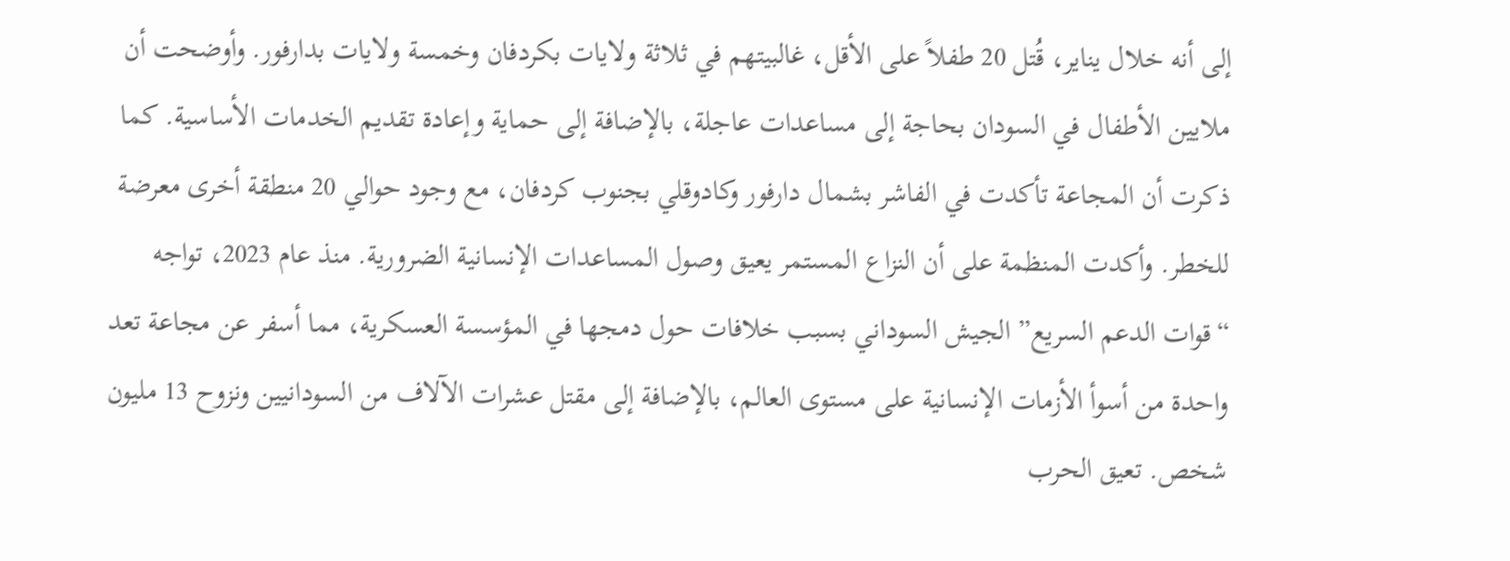إلى أنه خلال يناير، قُتل 20 طفلاً على الأقل، غالبيتهم في ثلاثة ولايات بكردفان وخمسة ولايات بدارفور. وأوضحت أن ملايين الأطفال في السودان بحاجة إلى مساعدات عاجلة، بالإضافة إلى حماية وإعادة تقديم الخدمات الأساسية. كما ذكرت أن المجاعة تأكدت في الفاشر بشمال دارفور وكادوقلي بجنوب كردفان، مع وجود حوالي 20 منطقة أخرى معرضة للخطر. وأكدت المنظمة على أن النزاع المستمر يعيق وصول المساعدات الإنسانية الضرورية. منذ عام 2023، تواجه “قوات الدعم السريع” الجيش السوداني بسبب خلافات حول دمجها في المؤسسة العسكرية، مما أسفر عن مجاعة تعد واحدة من أسوأ الأزمات الإنسانية على مستوى العالم، بالإضافة إلى مقتل عشرات الآلاف من السودانيين ونزوح 13 مليون شخص. تعيق الحرب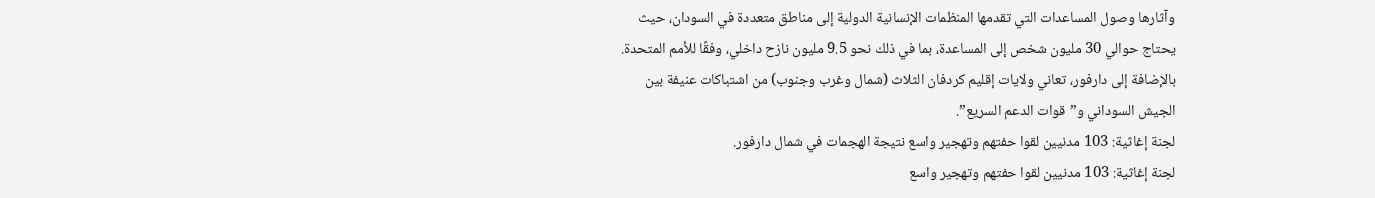وآثارها وصول المساعدات التي تقدمها المنظمات الإنسانية الدولية إلى مناطق متعددة في السودان، حيث يحتاج حوالي 30 مليون شخص إلى المساعدة، بما في ذلك نحو 9.5 مليون نازح داخلي، وفقًا للأمم المتحدة. بالإضافة إلى دارفور، تعاني ولايات إقليم كردفان الثلاث (شمال وغرب وجنوب) من اشتباكات عنيفة بين الجيش السوداني و”قوات الدعم السريع”.
لجنة إغاثية: 103 مدنيين لقوا حفتهم وتهجير واسع نتيجة الهجمات في شمال دارفور.
لجنة إغاثية: 103 مدنيين لقوا حفتهم وتهجير واسع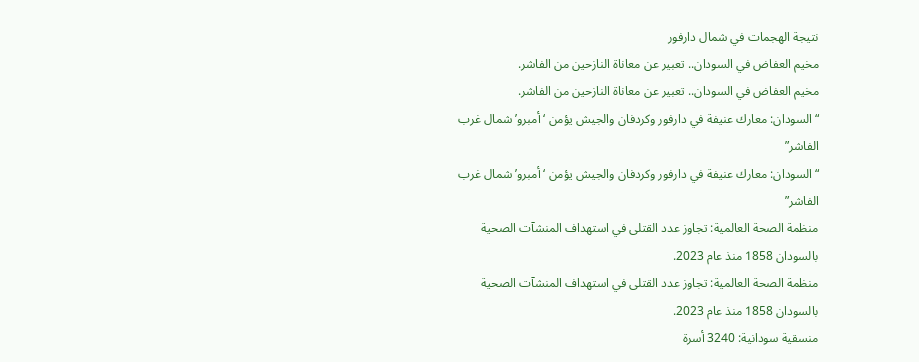نتيجة الهجمات في شمال دارفور
مخيم العفاض في السودان.. تعبير عن معاناة النازحين من الفاشر.
مخيم العفاض في السودان.. تعبير عن معاناة النازحين من الفاشر.
“السودان: معارك عنيفة في دارفور وكردفان والجيش يؤمن ‘أمبرو’ شمال غرب الفاشر”
“السودان: معارك عنيفة في دارفور وكردفان والجيش يؤمن ‘أمبرو’ شمال غرب الفاشر”
منظمة الصحة العالمية: تجاوز عدد القتلى في استهداف المنشآت الصحية بالسودان 1858 منذ عام 2023.
منظمة الصحة العالمية: تجاوز عدد القتلى في استهداف المنشآت الصحية بالسودان 1858 منذ عام 2023.
منسقية سودانية: 3240 أسرة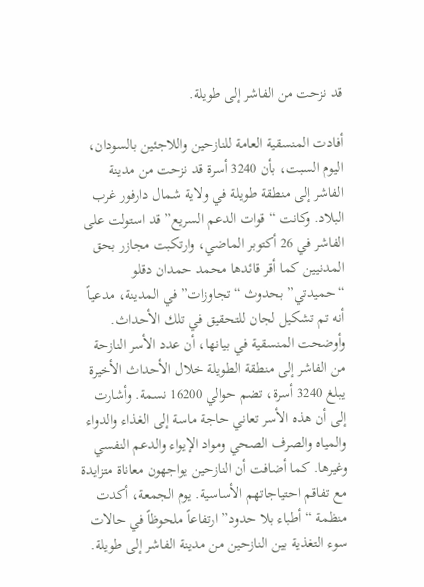قد نزحت من الفاشر إلى طويلة.

أفادت المنسقية العامة للنازحين واللاجئين بالسودان، اليوم السبت، بأن 3240 أسرة قد نزحت من مدينة الفاشر إلى منطقة طويلة في ولاية شمال دارفور غرب البلاد. وكانت “قوات الدعم السريع” قد استولت على الفاشر في 26 أكتوبر الماضي، وارتكبت مجازر بحق المدنيين كما أقر قائدها محمد حمدان دقلو “حميدتي” بحدوث “تجاوزات” في المدينة، مدعياً أنه تم تشكيل لجان للتحقيق في تلك الأحداث. وأوضحت المنسقية في بيانها، أن عدد الأسر النازحة من الفاشر إلى منطقة الطويلة خلال الأحداث الأخيرة يبلغ 3240 أسرة، تضم حوالي 16200 نسمة. وأشارت إلى أن هذه الأسر تعاني حاجة ماسة إلى الغذاء والدواء والمياه والصرف الصحي ومواد الإيواء والدعم النفسي وغيرها. كما أضافت أن النازحين يواجهون معاناة متزايدة مع تفاقم احتياجاتهم الأساسية. يوم الجمعة، أكدت منظمة “أطباء بلا حدود” ارتفاعاً ملحوظاً في حالات سوء التغذية بين النازحين من مدينة الفاشر إلى طويلة.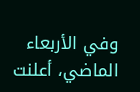وفي الأربعاء الماضي، أعلنت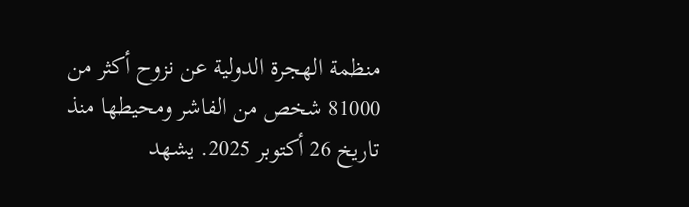منظمة الهجرة الدولية عن نزوح أكثر من 81000 شخص من الفاشر ومحيطها منذ تاريخ 26 أكتوبر 2025. يشهد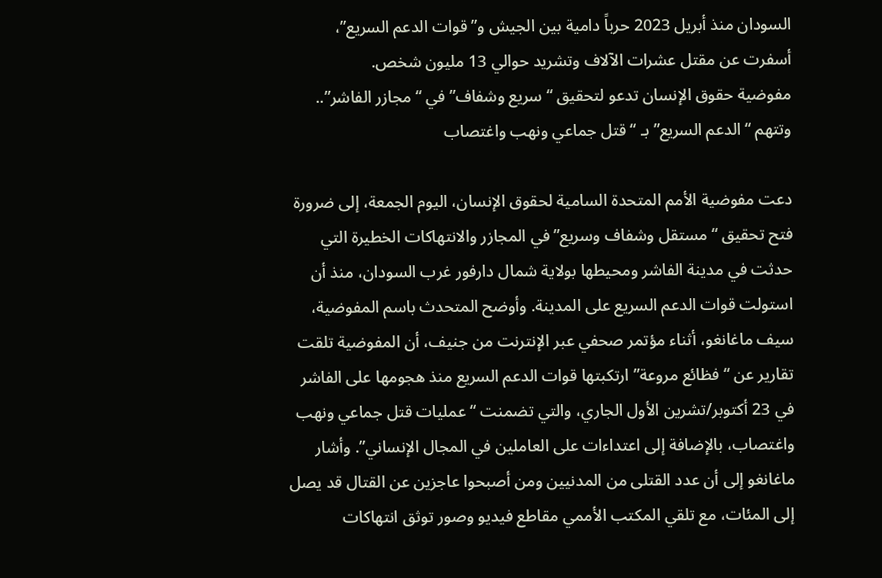السودان منذ أبريل 2023 حرباً دامية بين الجيش و”قوات الدعم السريع”، أسفرت عن مقتل عشرات الآلاف وتشريد حوالي 13 مليون شخص.
مفوضية حقوق الإنسان تدعو لتحقيق “سريع وشفاف” في “مجازر الفاشر”.. وتتهم “الدعم السريع” بـ “قتل جماعي ونهب واغتصاب

دعت مفوضية الأمم المتحدة السامية لحقوق الإنسان، اليوم الجمعة، إلى ضرورة فتح تحقيق “مستقل وشفاف وسريع” في المجازر والانتهاكات الخطيرة التي حدثت في مدينة الفاشر ومحيطها بولاية شمال دارفور غرب السودان، منذ أن استولت قوات الدعم السريع على المدينة. وأوضح المتحدث باسم المفوضية، سيف ماغانغو، أثناء مؤتمر صحفي عبر الإنترنت من جنيف، أن المفوضية تلقت تقارير عن “فظائع مروعة” ارتكبتها قوات الدعم السريع منذ هجومها على الفاشر في 23 أكتوبر/تشرين الأول الجاري، والتي تضمنت “عمليات قتل جماعي ونهب واغتصاب، بالإضافة إلى اعتداءات على العاملين في المجال الإنساني”. وأشار ماغانغو إلى أن عدد القتلى من المدنيين ومن أصبحوا عاجزين عن القتال قد يصل إلى المئات، مع تلقي المكتب الأممي مقاطع فيديو وصور توثق انتهاكات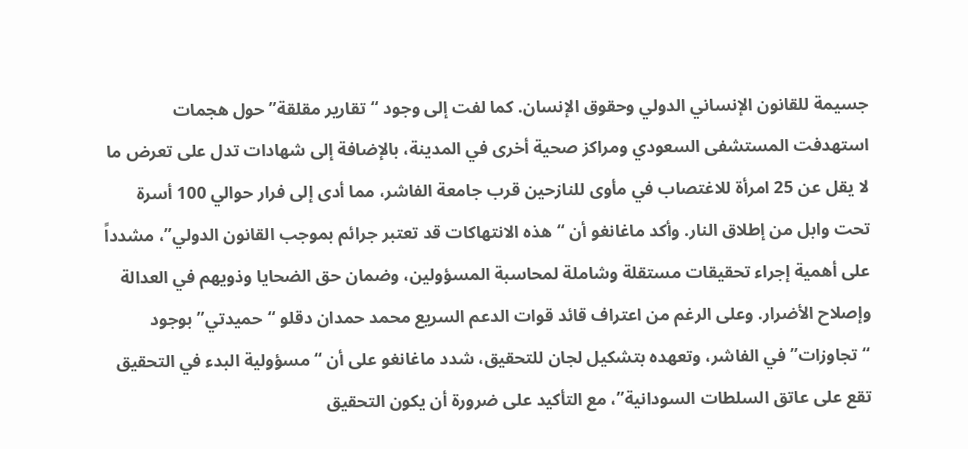جسيمة للقانون الإنساني الدولي وحقوق الإنسان. كما لفت إلى وجود “تقارير مقلقة” حول هجمات استهدفت المستشفى السعودي ومراكز صحية أخرى في المدينة، بالإضافة إلى شهادات تدل على تعرض ما لا يقل عن 25 امرأة للاغتصاب في مأوى للنازحين قرب جامعة الفاشر، مما أدى إلى فرار حوالي 100 أسرة تحت وابل من إطلاق النار. وأكد ماغانغو أن “هذه الانتهاكات قد تعتبر جرائم بموجب القانون الدولي”، مشدداً على أهمية إجراء تحقيقات مستقلة وشاملة لمحاسبة المسؤولين، وضمان حق الضحايا وذويهم في العدالة وإصلاح الأضرار. وعلى الرغم من اعتراف قائد قوات الدعم السريع محمد حمدان دقلو “حميدتي” بوجود “تجاوزات” في الفاشر، وتعهده بتشكيل لجان للتحقيق، شدد ماغانغو على أن “مسؤولية البدء في التحقيق تقع على عاتق السلطات السودانية”، مع التأكيد على ضرورة أن يكون التحقيق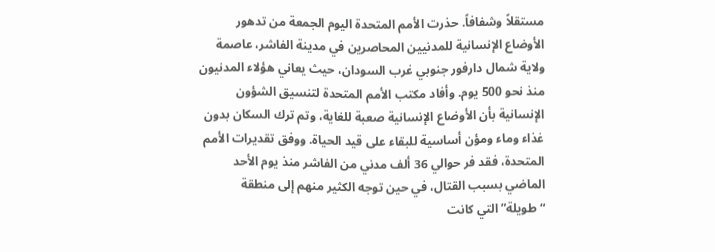مستقلاً وشفافاً. حذرت الأمم المتحدة اليوم الجمعة من تدهور الأوضاع الإنسانية للمدنيين المحاصرين في مدينة الفاشر، عاصمة ولاية شمال دارفور جنوبي غرب السودان، حيث يعاني هؤلاء المدنيون منذ نحو 500 يوم. وأفاد مكتب الأمم المتحدة لتنسيق الشؤون الإنسانية بأن الأوضاع الإنسانية صعبة للغاية، وتم ترك السكان بدون غذاء وماء ومؤن أساسية للبقاء على قيد الحياة. ووفق تقديرات الأمم المتحدة، فقد فر حوالي 36 ألف مدني من الفاشر منذ يوم الأحد الماضي بسبب القتال، في حين توجه الكثير منهم إلى منطقة “طويلة” التي كانت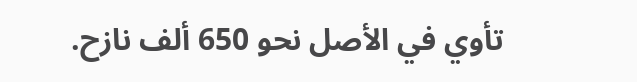تأوي في الأصل نحو 650 ألف نازح.